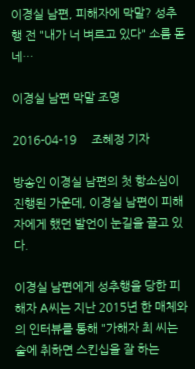이경실 남편, 피해자에 막말? 성추행 전 "내가 너 벼르고 있다" 소름 돋네…

이경실 남편 막말 조명

2016-04-19     조혜정 기자

방송인 이경실 남편의 첫 항소심이 진행된 가운데, 이경실 남편이 피해자에게 했던 발언이 눈길을 끌고 있다.

이경실 남편에게 성추행을 당한 피해자 A씨는 지난 2015년 한 매체와의 인터뷰를 통해 "가해자 최 씨는 술에 취하면 스킨십을 잘 하는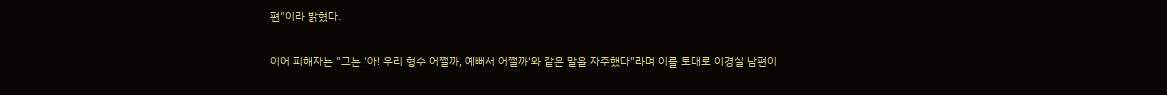편"이라 밝혔다.

이어 피해자는 "그는 '아! 우리 형수 어쩔까, 예뻐서 어쩔까'와 같은 말을 자주했다"라며 이를 토대로 이경실 남편이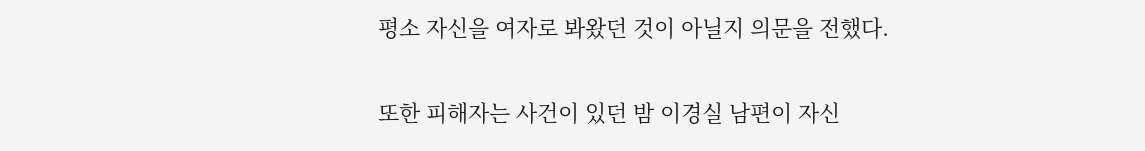평소 자신을 여자로 봐왔던 것이 아닐지 의문을 전했다.

또한 피해자는 사건이 있던 밤 이경실 남편이 자신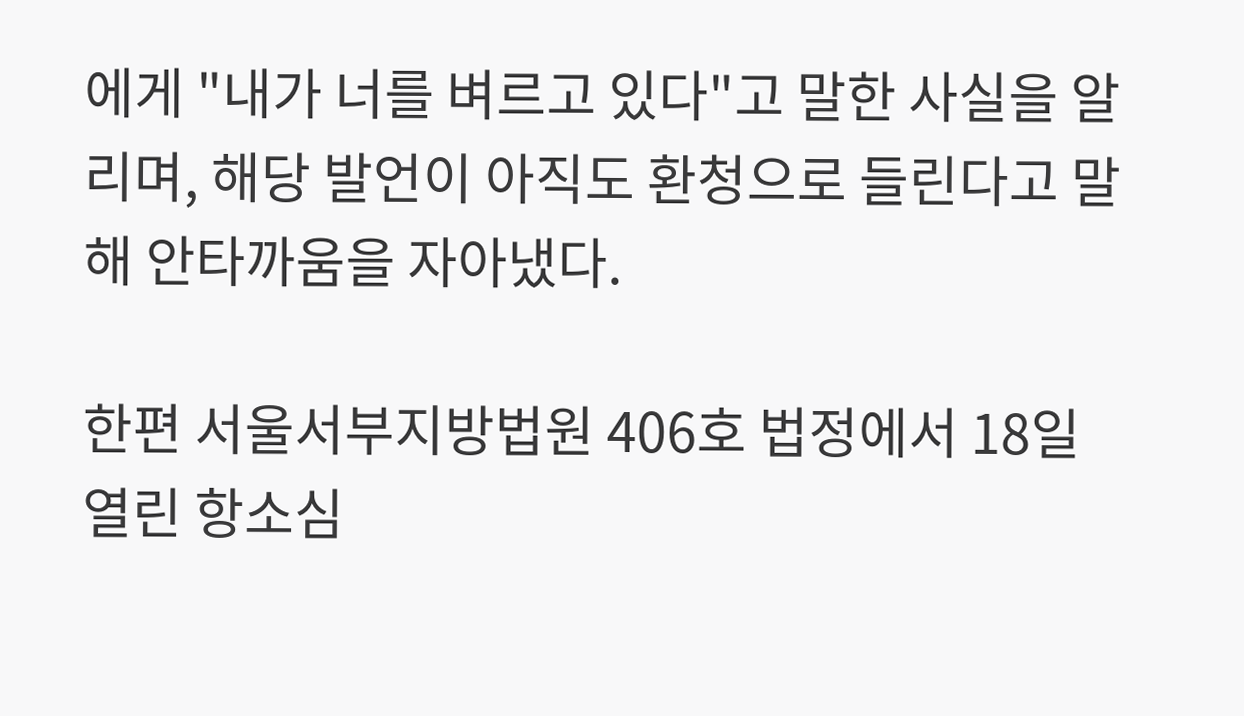에게 "내가 너를 벼르고 있다"고 말한 사실을 알리며, 해당 발언이 아직도 환청으로 들린다고 말해 안타까움을 자아냈다.

한편 서울서부지방법원 406호 법정에서 18일 열린 항소심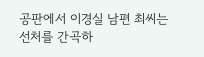공판에서 이경실 남편 최씨는 선처를 간곡하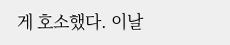게 호소했다. 이날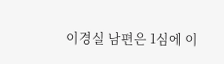이경실 남편은 1심에 이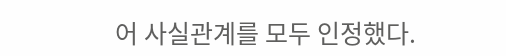어 사실관계를 모두 인정했다.